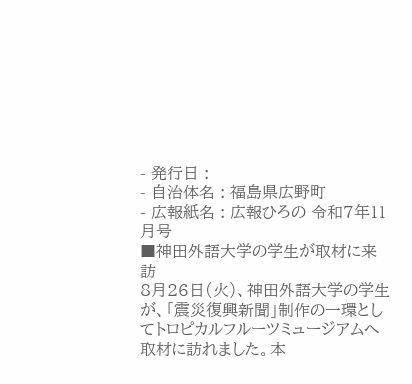- 発行日 :
- 自治体名 : 福島県広野町
- 広報紙名 : 広報ひろの 令和7年11月号
■神田外語大学の学生が取材に来訪
8月26日(火)、神田外語大学の学生が、「震災復興新聞」制作の一環としてトロピカルフルーツミュージアムへ取材に訪れました。本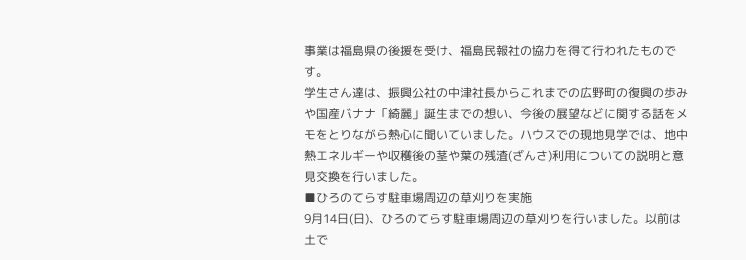事業は福島県の後援を受け、福島民報社の協力を得て行われたものです。
学生さん達は、振興公社の中津社長からこれまでの広野町の復興の歩みや国産バナナ「綺麗」誕生までの想い、今後の展望などに関する話をメモをとりながら熱心に聞いていました。ハウスでの現地見学では、地中熱エネルギーや収穫後の茎や葉の残渣(ざんさ)利用についての説明と意見交換を行いました。
■ひろのてらす駐車場周辺の草刈りを実施
9月14日(日)、ひろのてらす駐車場周辺の草刈りを行いました。以前は土で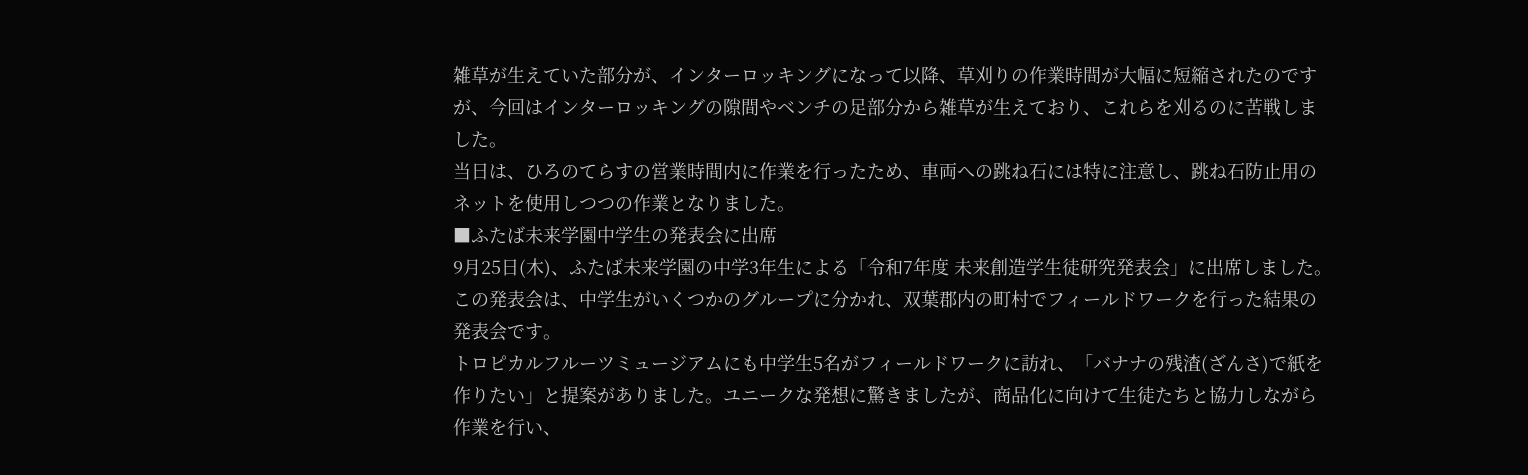雑草が生えていた部分が、インターロッキングになって以降、草刈りの作業時間が大幅に短縮されたのですが、今回はインターロッキングの隙間やベンチの足部分から雑草が生えており、これらを刈るのに苦戦しました。
当日は、ひろのてらすの営業時間内に作業を行ったため、車両への跳ね石には特に注意し、跳ね石防止用のネットを使用しつつの作業となりました。
■ふたば未来学園中学生の発表会に出席
9月25日(木)、ふたば未来学園の中学3年生による「令和7年度 未来創造学生徒研究発表会」に出席しました。この発表会は、中学生がいくつかのグループに分かれ、双葉郡内の町村でフィールドワークを行った結果の発表会です。
トロピカルフルーツミュージアムにも中学生5名がフィールドワークに訪れ、「バナナの残渣(ざんさ)で紙を作りたい」と提案がありました。ユニークな発想に驚きましたが、商品化に向けて生徒たちと協力しながら作業を行い、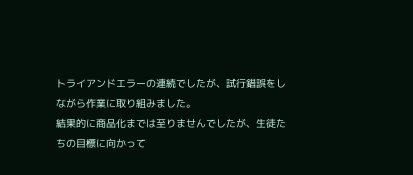トライアンドエラーの連続でしたが、試行錯誤をしながら作業に取り組みました。
結果的に商品化までは至りませんでしたが、生徒たちの目標に向かって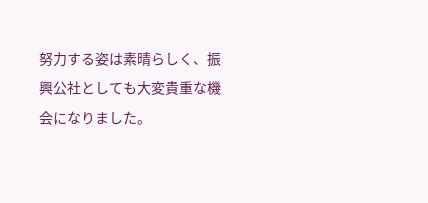努力する姿は素晴らしく、振興公社としても大変貴重な機会になりました。